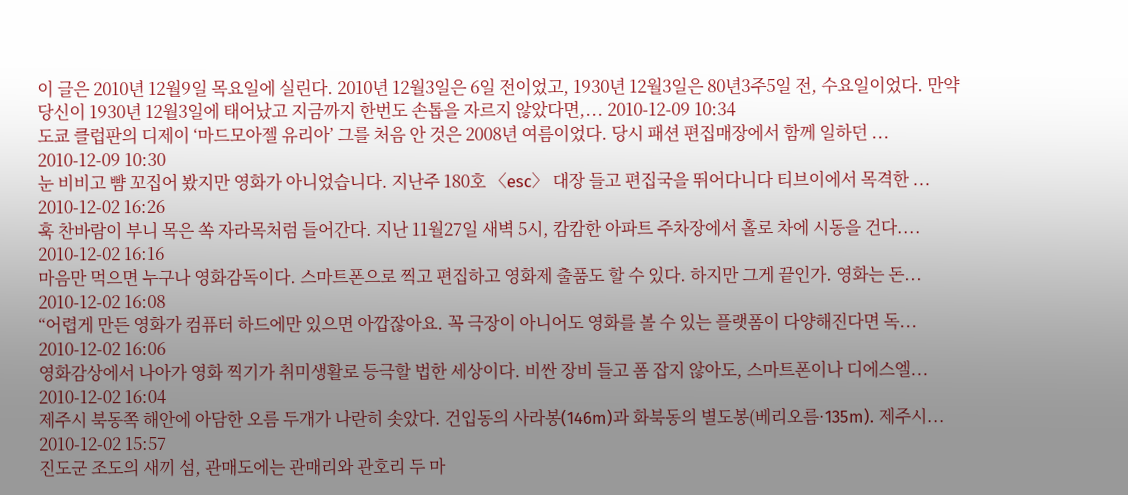이 글은 2010년 12월9일 목요일에 실린다. 2010년 12월3일은 6일 전이었고, 1930년 12월3일은 80년3주5일 전, 수요일이었다. 만약 당신이 1930년 12월3일에 태어났고 지금까지 한번도 손톱을 자르지 않았다면,... 2010-12-09 10:34
도쿄 클럽판의 디제이 ‘마드모아젤 유리아’ 그를 처음 안 것은 2008년 여름이었다. 당시 패션 편집매장에서 함께 일하던 ... 2010-12-09 10:30
눈 비비고 뺨 꼬집어 봤지만 영화가 아니었습니다. 지난주 180호 〈esc〉 대장 들고 편집국을 뛰어다니다 티브이에서 목격한 ... 2010-12-02 16:26
훅 찬바람이 부니 목은 쏙 자라목처럼 들어간다. 지난 11월27일 새벽 5시, 캄캄한 아파트 주차장에서 홀로 차에 시동을 건다.... 2010-12-02 16:16
마음만 먹으면 누구나 영화감독이다. 스마트폰으로 찍고 편집하고 영화제 출품도 할 수 있다. 하지만 그게 끝인가. 영화는 돈... 2010-12-02 16:08
“어렵게 만든 영화가 컴퓨터 하드에만 있으면 아깝잖아요. 꼭 극장이 아니어도 영화를 볼 수 있는 플랫폼이 다양해진다면 독... 2010-12-02 16:06
영화감상에서 나아가 영화 찍기가 취미생활로 등극할 법한 세상이다. 비싼 장비 들고 폼 잡지 않아도, 스마트폰이나 디에스엘... 2010-12-02 16:04
제주시 북동쪽 해안에 아담한 오름 두개가 나란히 솟았다. 건입동의 사라봉(146m)과 화북동의 별도봉(베리오름·135m). 제주시... 2010-12-02 15:57
진도군 조도의 새끼 섬, 관매도에는 관매리와 관호리 두 마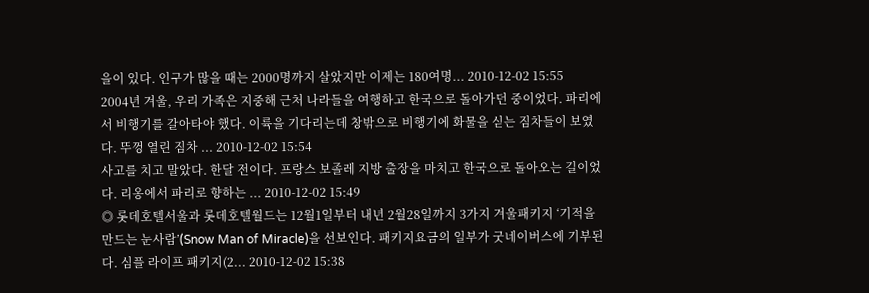을이 있다. 인구가 많을 때는 2000명까지 살았지만 이제는 180여명... 2010-12-02 15:55
2004년 겨울, 우리 가족은 지중해 근처 나라들을 여행하고 한국으로 돌아가던 중이었다. 파리에서 비행기를 갈아타야 했다. 이륙을 기다리는데 창밖으로 비행기에 화물을 싣는 짐차들이 보였다. 뚜껑 열린 짐차 ... 2010-12-02 15:54
사고를 치고 말았다. 한달 전이다. 프랑스 보졸레 지방 출장을 마치고 한국으로 돌아오는 길이었다. 리옹에서 파리로 향하는 ... 2010-12-02 15:49
◎ 롯데호텔서울과 롯데호텔월드는 12월1일부터 내년 2월28일까지 3가지 겨울패키지 ‘기적을 만드는 눈사람’(Snow Man of Miracle)을 선보인다. 패키지요금의 일부가 굿네이버스에 기부된다. 심플 라이프 패키지(2... 2010-12-02 15:38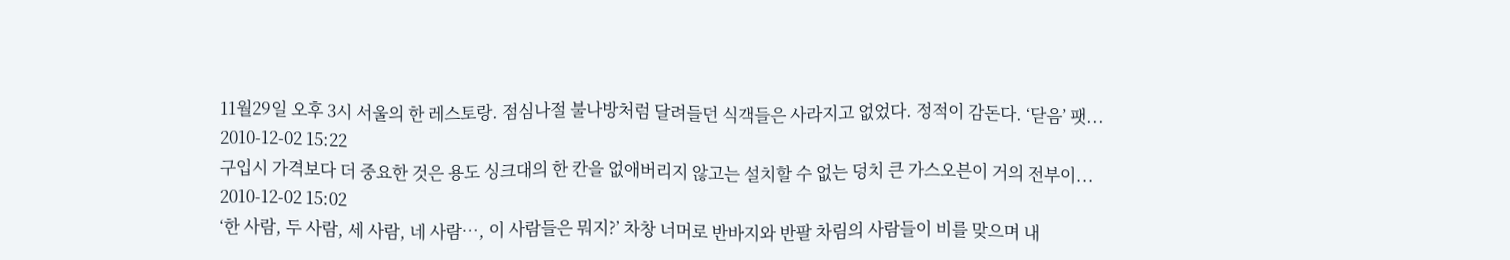11월29일 오후 3시 서울의 한 레스토랑. 점심나절 불나방처럼 달려들던 식객들은 사라지고 없었다. 정적이 감돈다. ‘닫음’ 팻... 2010-12-02 15:22
구입시 가격보다 더 중요한 것은 용도 싱크대의 한 칸을 없애버리지 않고는 설치할 수 없는 덩치 큰 가스오븐이 거의 전부이... 2010-12-02 15:02
‘한 사람, 두 사람, 세 사람, 네 사람…, 이 사람들은 뭐지?’ 차창 너머로 반바지와 반팔 차림의 사람들이 비를 맞으며 내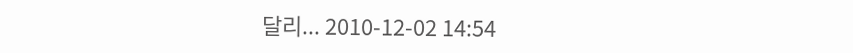달리... 2010-12-02 14:54